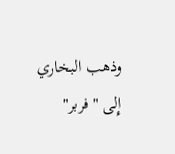وذهب البخاري إِلى "فربر"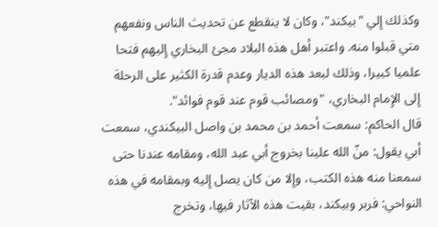وكذلك إِلي "بيكند"، وكان لا ينقطع عن تحديث الناس ونفعهم متي قبلوا منه. واعتبر أهل هذه البلاد مجئ البخاري إِليهم فتحا علميا كبيرا، وذلك لبعد هذه الديار وعدم قدرة الكثير على الرحلة إِلى الإِمام البخاري، "ومصائب قوم عند قوم فوائد".
قال الحاكم: سمعت أحمد بن محمد بن واصل البيكندي، سمعت أبي يقول: منّ الله علينا بخروج أبي عبد الله، ومقامه عندنا حتى سمعنا منه هذه الكتب، وإِلا من كان يصل إِليه وبمقامه في هذه النواحي: فربر وبيكند، بقيت هذه الآثار فيها، وتخرج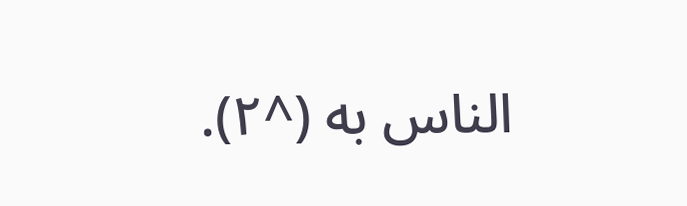الناس به (^٢).